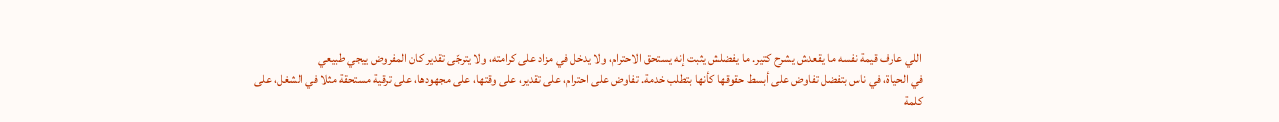اللي عارف قيمة نفسه ما يقعدش يشرح كتير. ما يفضلش يثبت إنه يستحق الاحترام، ولا يدخل في مزاد على كرامته، ولا يترجّى تقدير كان المفروض ييجي طبيعي
في الحياة، في ناس بتفضل تفاوض على أبسط حقوقها كأنها بتطلب خدمة. تفاوض على احترام، على تقدير، على وقتها، على مجهودها، على ترقية مستحقة مثلا في الشغل، على كلمة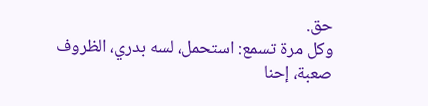حق.
وكل مرة تسمع: استحمل، لسه بدري، الظروف صعبة، إحنا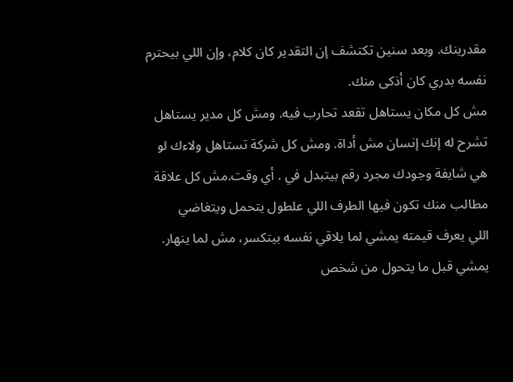مقدرينك. وبعد سنين تكتشف إن التقدير كان كلام، وإن اللي بيحترم نفسه بدري كان أذكى منك.
مش كل مكان يستاهل تقعد تحارب فيه. ومش كل مدير يستاهل تشرح له إنك إنسان مش أداة. ومش كل شركة تستاهل ولاءك لو هي شايفة وجودك مجرد رقم بيتبدل في . أي وقت.مش كل علاقة مطالب منك تكون فيها الطرف اللي علطول يتحمل ويتغاضي
اللي يعرف قيمته يمشي لما يلاقي نفسه بيتكسر، مش لما ينهار. يمشي قبل ما يتحول من شخص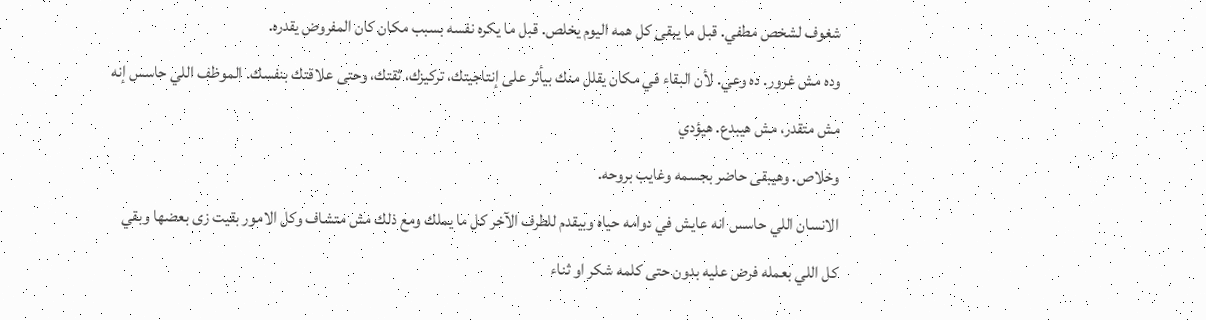شغوف لشخص مطفي. قبل ما يبقى كل همه اليوم يخلص. قبل ما يكره نفسه بسبب مكان كان المفروض يقدره.
وده مش غرور. ده وعي. لأن البقاء في مكان يقلل منك بيأثر على إنتاجيتك، تركيزك، ثقتك، وحتى علاقتك بنفسك. الموظف اللي حاسس إنه مش متقدر، مش هيبدع. هيؤدي
وخلاص. وهيبقى حاضر بجسمه وغايب بروحه.
الانسان اللي حاسس انه عايش في دوامه حياه وبيقدم للطرف الآخر كل ما يملك ومع ذلك مش متشاف وكل الامور بقيت زى بعضها وبقي كل اللي بعمله فرض عليه بدون حتى كلمه شكر او ثناء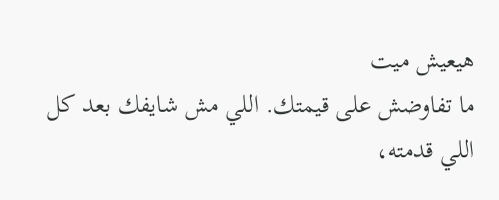هيعيش ميت
ما تفاوضش على قيمتك. اللي مش شايفك بعد كل اللي قدمته،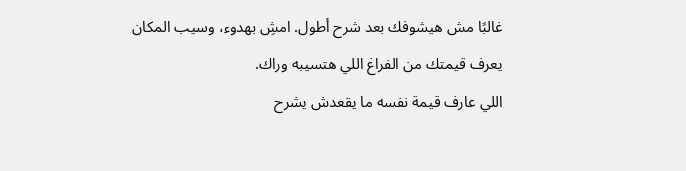غالبًا مش هيشوفك بعد شرح أطول. امشِ بهدوء، وسيب المكان يعرف قيمتك من الفراغ اللي هتسيبه وراك.
اللي عارف قيمة نفسه ما يقعدش يشرح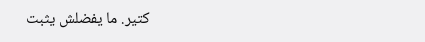كتير. ما يفضلش يثبت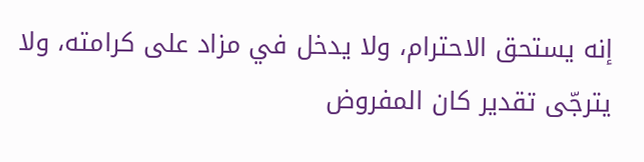إنه يستحق الاحترام، ولا يدخل في مزاد على كرامته، ولا يترجّى تقدير كان المفروض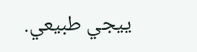ييجي طبيعي.